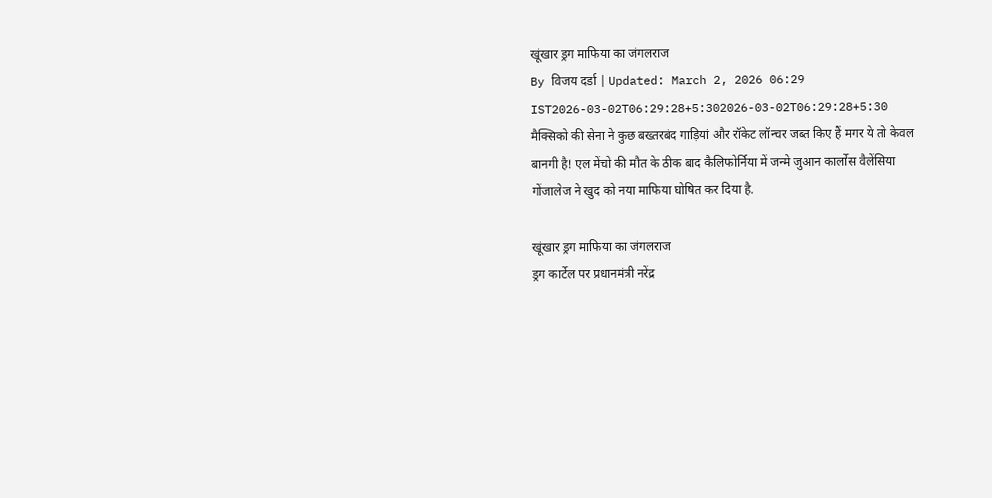खूंखार ड्रग माफिया का जंगलराज
By विजय दर्डा | Updated: March 2, 2026 06:29 IST2026-03-02T06:29:28+5:302026-03-02T06:29:28+5:30
मैक्सिको की सेना ने कुछ बख्तरबंद गाड़ियां और रॉकेट लॉन्चर जब्त किए हैं मगर ये तो केवल बानगी है! एल मेंचो की मौत के ठीक बाद कैलिफोर्निया में जन्मे जुआन कार्लोस वैलेंसिया गोंजालेज ने खुद को नया माफिया घोषित कर दिया है.

खूंखार ड्रग माफिया का जंगलराज
ड्रग कार्टेल पर प्रधानमंत्री नरेंद्र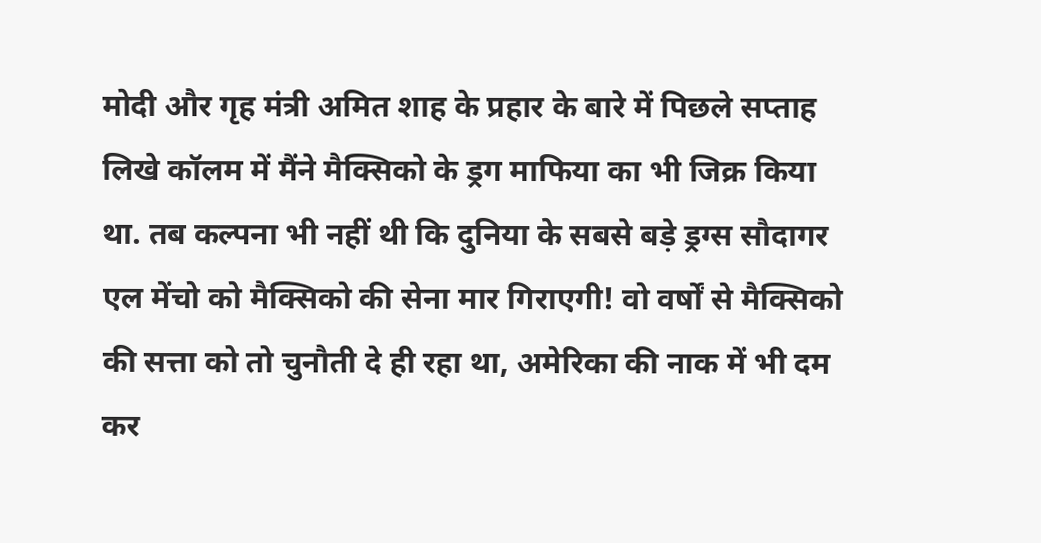मोदी और गृह मंत्री अमित शाह के प्रहार के बारे में पिछले सप्ताह लिखे कॉलम में मैंने मैक्सिको के ड्रग माफिया का भी जिक्र किया था. तब कल्पना भी नहीं थी कि दुनिया के सबसे बड़े ड्रग्स सौदागर एल मेंचो को मैक्सिको की सेना मार गिराएगी! वो वर्षों से मैक्सिको की सत्ता को तो चुनौती दे ही रहा था, अमेरिका की नाक में भी दम कर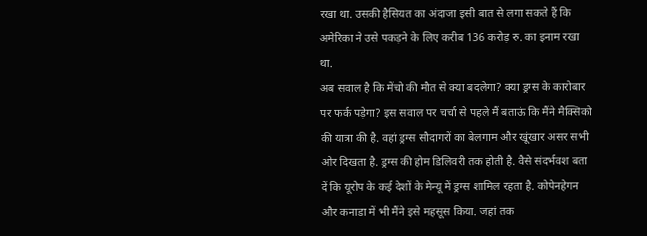रखा था. उसकी हैसियत का अंदाजा इसी बात से लगा सकते हैं कि अमेरिका ने उसे पकड़ने के लिए करीब 136 करोड़ रु. का इनाम रखा था.
अब सवाल है कि मेंचो की मौत से क्या बदलेगा? क्या ड्रग्स के कारोबार पर फर्क पड़ेगा? इस सवाल पर चर्चा से पहले मैं बताऊं कि मैंने मैक्सिको की यात्रा की है. वहां ड्रग्स सौदागरों का बेलगाम और खूंखार असर सभी ओर दिखता है. ड्रग्स की होम डिलिवरी तक होती है. वैसे संदर्भवश बता दें कि यूरोप के कई देशों के मेन्यू में ड्रग्स शामिल रहता है. कोपेनहेगन और कनाडा में भी मैंने इसे महसूस किया. जहां तक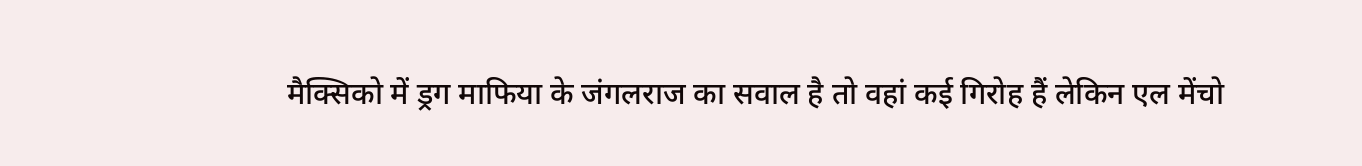मैक्सिको में ड्रग माफिया के जंगलराज का सवाल है तो वहां कई गिरोह हैं लेकिन एल मेंचो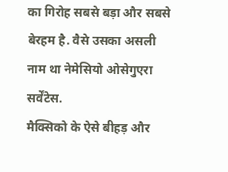का गिरोह सबसे बड़ा और सबसे बेरहम है. वैसे उसका असली नाम था नेमेसियो ओसेगुएरा सर्वेंटेस.
मैक्सिको के ऐसे बीहड़ और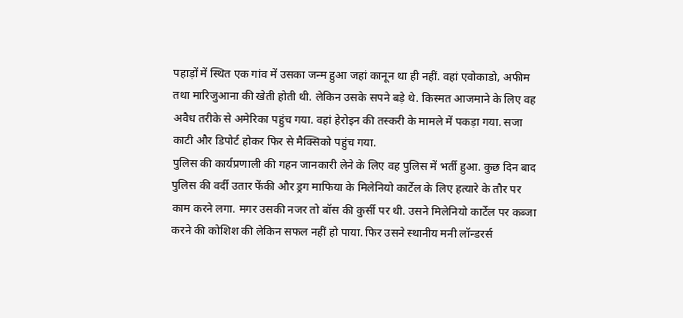पहाड़ों में स्थित एक गांव में उसका जन्म हुआ जहां कानून था ही नहीं. वहां एवोकाडो, अफीम तथा मारिजुआना की खेती होती थी. लेकिन उसके सपने बड़े थे. किस्मत आजमाने के लिए वह अवैध तरीके से अमेरिका पहुंच गया. वहां हेरोइन की तस्करी के मामले में पकड़ा गया. सजा काटी और डिपोर्ट होकर फिर से मैक्सिको पहुंच गया.
पुलिस की कार्यप्रणाली की गहन जानकारी लेने के लिए वह पुलिस में भर्ती हुआ. कुछ दिन बाद पुलिस की वर्दी उतार फेंकी और ड्रग माफिया के मिलेनियो कार्टेल के लिए हत्यारे के तौर पर काम करने लगा. मगर उसकी नजर तो बॉस की कुर्सी पर थी. उसने मिलेनियो कार्टेल पर कब्जा करने की कोशिश की लेकिन सफल नहीं हो पाया. फिर उसने स्थानीय मनी लॉन्डरर्स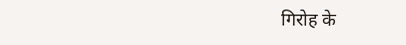गिरोह के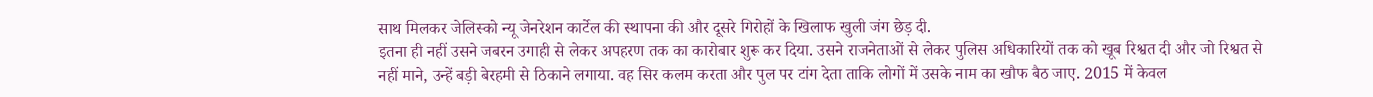साथ मिलकर जेलिस्को न्यू जेनरेशन कार्टेल की स्थापना की और दूसरे गिरोहों के खिलाफ खुली जंग छेड़ दी.
इतना ही नहीं उसने जबरन उगाही से लेकर अपहरण तक का कारोबार शुरू कर दिया. उसने राजनेताओं से लेकर पुलिस अधिकारियों तक को खूब रिश्वत दी और जो रिश्वत से नहीं माने, उन्हें बड़ी बेरहमी से ठिकाने लगाया. वह सिर कलम करता और पुल पर टांग देता ताकि लोगों में उसके नाम का खौफ बैठ जाए. 2015 में केवल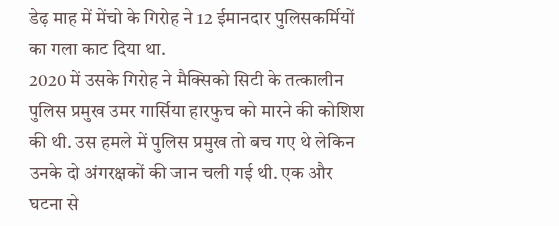डेढ़ माह में मेंचो के गिरोह ने 12 ईमानदार पुलिसकर्मियों का गला काट दिया था.
2020 में उसके गिरोह ने मैक्सिको सिटी के तत्कालीन पुलिस प्रमुख उमर गार्सिया हारफुच को मारने की कोशिश की थी. उस हमले में पुलिस प्रमुख तो बच गए थे लेकिन उनके दो अंगरक्षकों की जान चली गई थी. एक और घटना से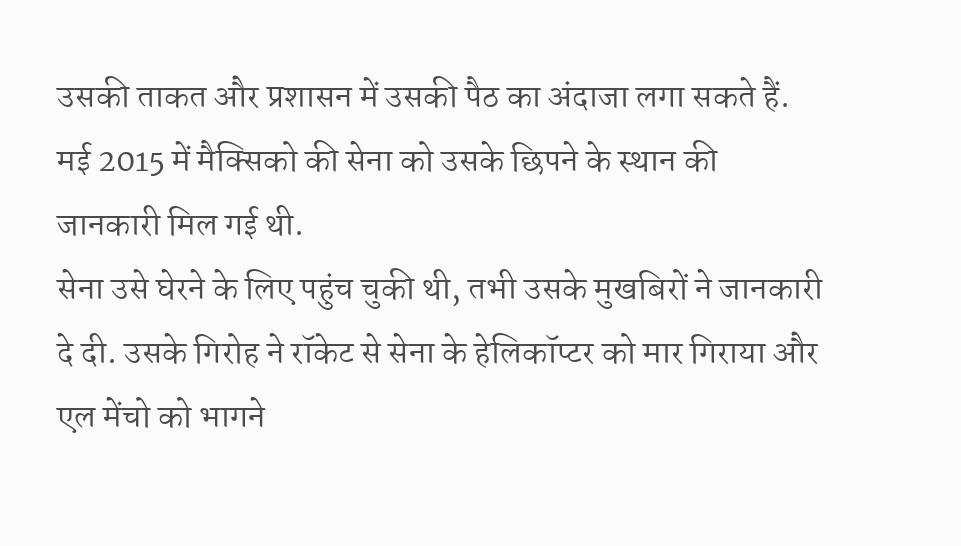उसकी ताकत और प्रशासन में उसकी पैठ का अंदाजा लगा सकते हैं. मई 2015 में मैक्सिको की सेना को उसके छिपने के स्थान की जानकारी मिल गई थी.
सेना उसे घेरने के लिए पहुंच चुकी थी, तभी उसके मुखबिरों ने जानकारी दे दी. उसके गिरोह ने रॉकेट से सेना के हेलिकॉप्टर को मार गिराया और एल मेंचो को भागने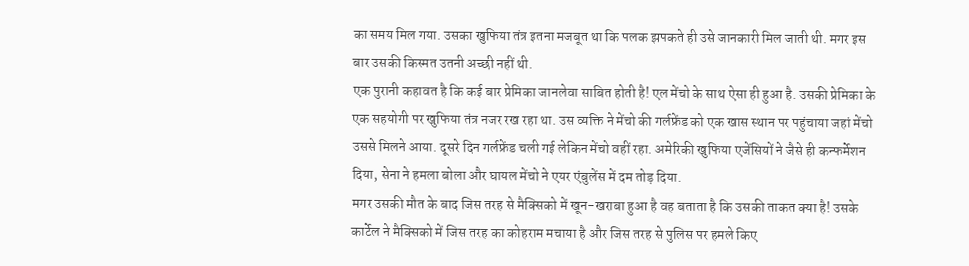का समय मिल गया. उसका खुफिया तंत्र इतना मजबूत था कि पलक झपकते ही उसे जानकारी मिल जाती थी. मगर इस बार उसकी किस्मत उतनी अच्छी नहीं थी.
एक पुरानी कहावत है कि कई बार प्रेमिका जानलेवा साबित होती है! एल मेंचो के साथ ऐसा ही हुआ है. उसकी प्रेमिका के एक सहयोगी पर खुफिया तंत्र नजर रख रहा था. उस व्यक्ति ने मेंचो की गर्लफ्रेंड को एक खास स्थान पर पहुंचाया जहां मेंचो उससे मिलने आया. दूसरे दिन गर्लफ्रेंड चली गई लेकिन मेंचो वहीं रहा. अमेरिकी खुफिया एजेंसियों ने जैसे ही कन्फर्मेशन दिया, सेना ने हमला बोला और घायल मेंचो ने एयर एंबुलेंस में दम तोड़ दिया.
मगर उसकी मौत के बाद जिस तरह से मैक्सिको में खून-खराबा हुआ है वह बताता है कि उसकी ताकत क्या है! उसके कार्टेल ने मैक्सिको में जिस तरह का कोहराम मचाया है और जिस तरह से पुलिस पर हमले किए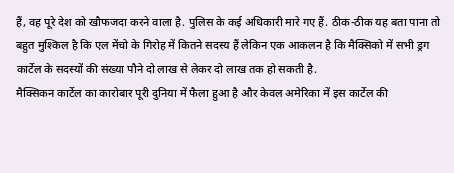हैं, वह पूरे देश को खौफजदा करने वाला है. पुलिस के कई अधिकारी मारे गए हैं. ठीक-ठीक यह बता पाना तो बहुत मुश्किल है कि एल मेंचो के गिरोह में कितने सदस्य हैं लेकिन एक आकलन है कि मैक्सिको में सभी ड्रग कार्टेल के सदस्यों की संख्या पौने दो लाख से लेकर दो लाख तक हो सकती है.
मैक्सिकन कार्टेल का कारोबार पूरी दुनिया में फैला हुआ है और केवल अमेरिका में इस कार्टेल की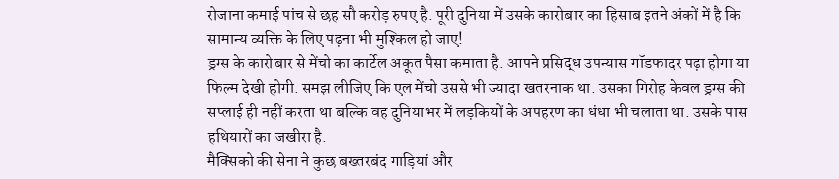रोजाना कमाई पांच से छह सौ करोड़ रुपए है. पूरी दुनिया में उसके कारोबार का हिसाब इतने अंकों में है कि सामान्य व्यक्ति के लिए पढ़ना भी मुश्किल हो जाए!
ड्रग्स के कारोबार से मेंचो का कार्टेल अकूत पैसा कमाता है. आपने प्रसिद्ध उपन्यास गॉडफादर पढ़ा होगा या फिल्म देखी होगी. समझ लीजिए कि एल मेंचो उससे भी ज्यादा खतरनाक था. उसका गिरोह केवल ड्रग्स की सप्लाई ही नहीं करता था बल्कि वह दुनियाभर में लड़कियों के अपहरण का धंधा भी चलाता था. उसके पास हथियारों का जखीरा है.
मैक्सिको की सेना ने कुछ बख्तरबंद गाड़ियां और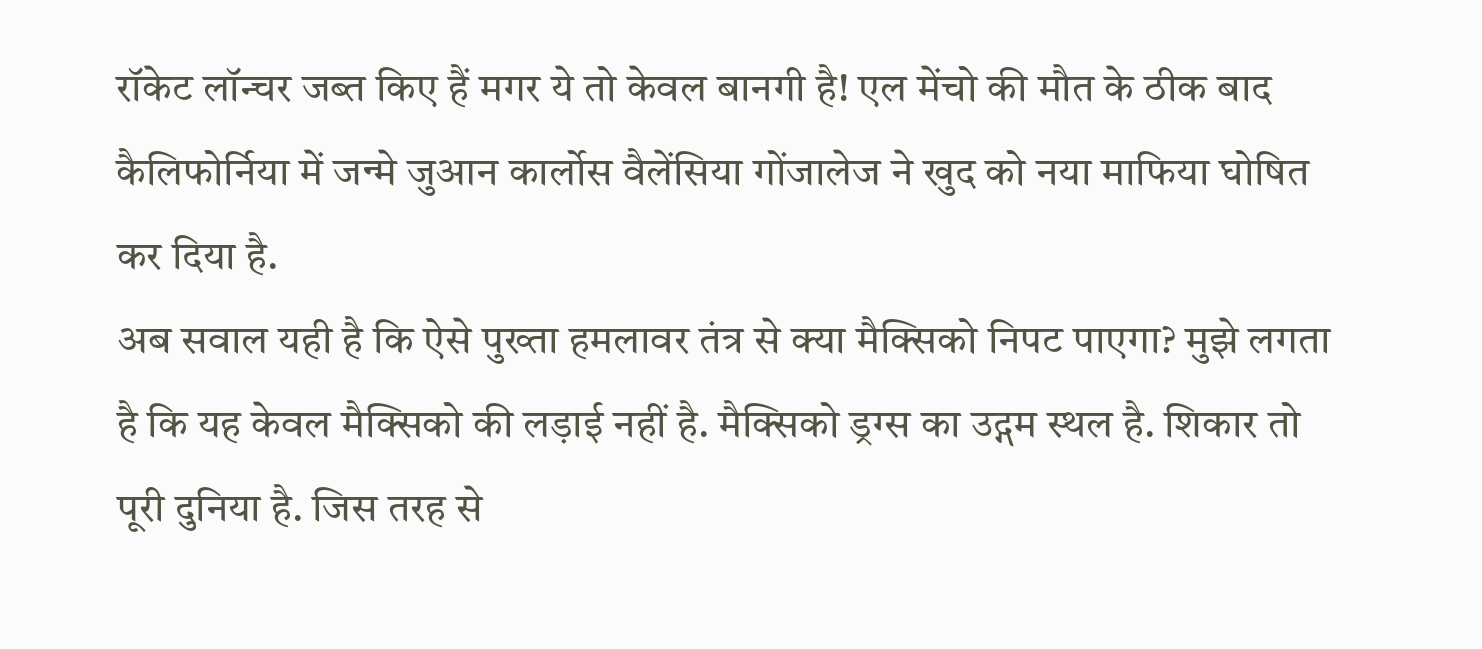रॉकेट लॉन्चर जब्त किए हैं मगर ये तो केवल बानगी है! एल मेंचो की मौत के ठीक बाद कैलिफोर्निया में जन्मे जुआन कार्लोस वैलेंसिया गोंजालेज ने खुद को नया माफिया घोषित कर दिया है.
अब सवाल यही है कि ऐसे पुख्ता हमलावर तंत्र से क्या मैक्सिको निपट पाएगा? मुझे लगता है कि यह केवल मैक्सिको की लड़ाई नहीं है. मैक्सिको ड्रग्स का उद्गम स्थल है. शिकार तो पूरी दुनिया है. जिस तरह से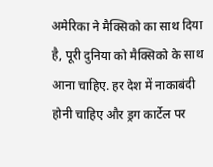अमेरिका ने मैक्सिको का साथ दिया है, पूरी दुनिया को मैक्सिको के साथ आना चाहिए. हर देश में नाकाबंदी होनी चाहिए और ड्रग कार्टेल पर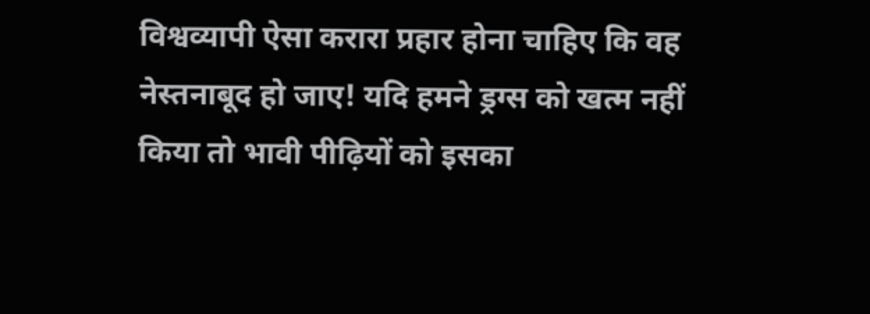विश्वव्यापी ऐसा करारा प्रहार होना चाहिए कि वह नेस्तनाबूद हो जाए! यदि हमने ड्रग्स को खत्म नहीं किया तो भावी पीढ़ियों को इसका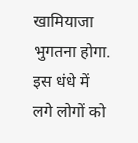खामियाजा भुगतना होगा. इस धंधे में लगे लोगों को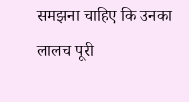समझना चाहिए कि उनका लालच पूरी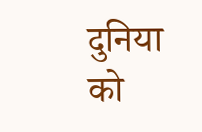दुनिया को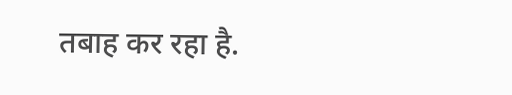तबाह कर रहा है.